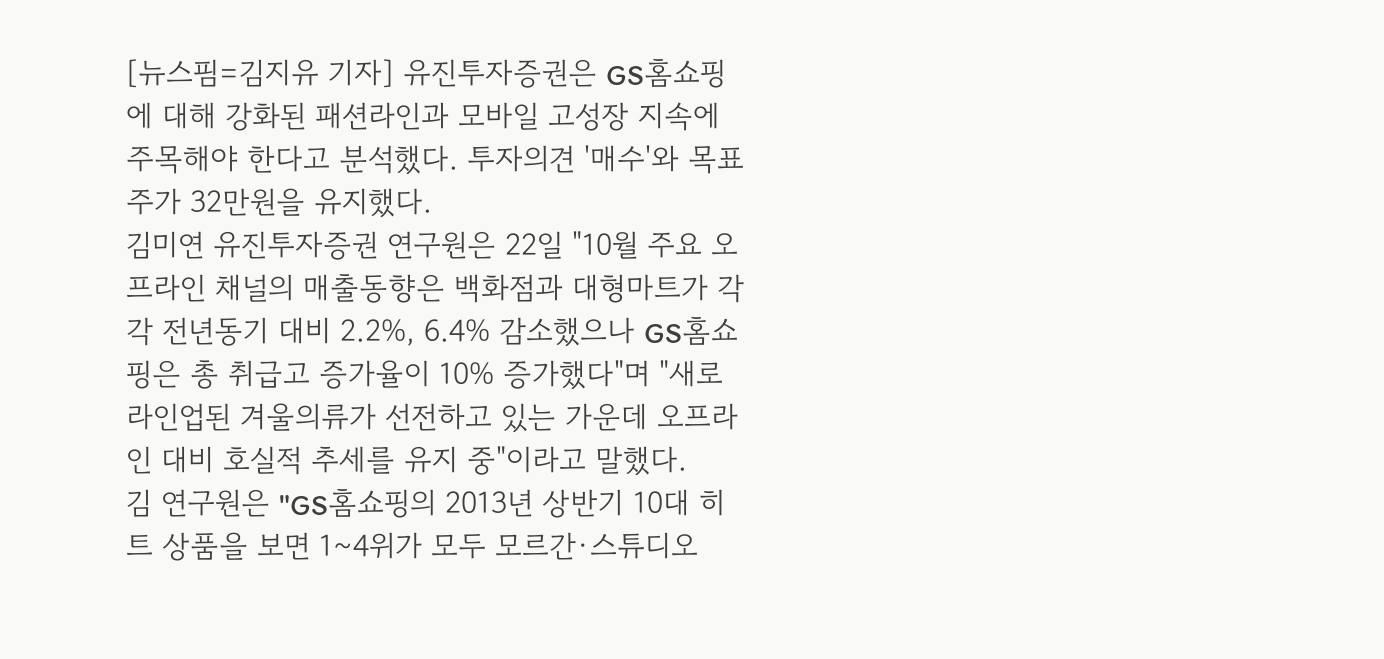[뉴스핌=김지유 기자] 유진투자증권은 GS홈쇼핑에 대해 강화된 패션라인과 모바일 고성장 지속에 주목해야 한다고 분석했다. 투자의견 '매수'와 목표주가 32만원을 유지했다.
김미연 유진투자증권 연구원은 22일 "10월 주요 오프라인 채널의 매출동향은 백화점과 대형마트가 각각 전년동기 대비 2.2%, 6.4% 감소했으나 GS홈쇼핑은 총 취급고 증가율이 10% 증가했다"며 "새로 라인업된 겨울의류가 선전하고 있는 가운데 오프라인 대비 호실적 추세를 유지 중"이라고 말했다.
김 연구원은 "GS홈쇼핑의 2013년 상반기 10대 히트 상품을 보면 1~4위가 모두 모르간·스튜디오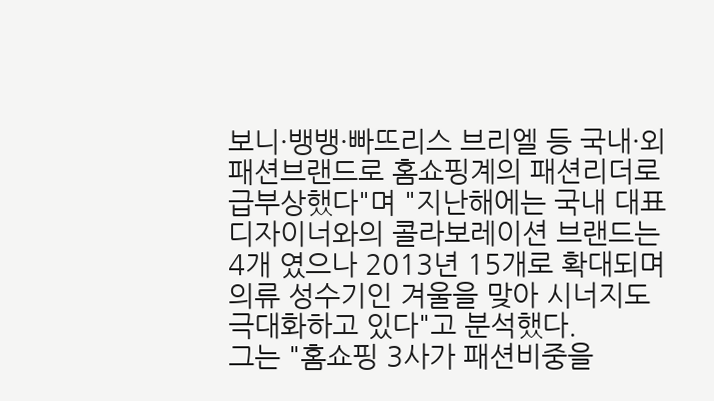보니·뱅뱅·빠뜨리스 브리엘 등 국내·외 패션브랜드로 홈쇼핑계의 패션리더로 급부상했다"며 "지난해에는 국내 대표 디자이너와의 콜라보레이션 브랜드는 4개 였으나 2013년 15개로 확대되며 의류 성수기인 겨울을 맞아 시너지도 극대화하고 있다"고 분석했다.
그는 "홈쇼핑 3사가 패션비중을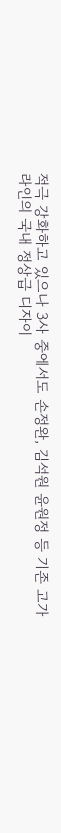적극 강화하고 있으나 3사 중에서도 손정완, 김석원 윤원정 등 기존 고가라인의 국내 정상급 디자이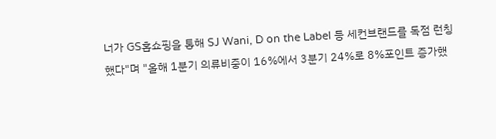너가 GS홈쇼핑을 통해 SJ Wani, D on the Label 등 세컨브랜드를 독점 런칭했다"며 "올해 1분기 의류비중이 16%에서 3분기 24%로 8%포인트 증가했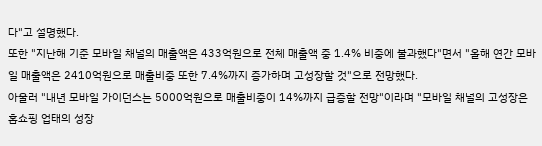다"고 설명했다.
또한 "지난해 기준 모바일 채널의 매출액은 433억원으로 전체 매출액 중 1.4% 비중에 불과했다"면서 "올해 연간 모바일 매출액은 2410억원으로 매출비중 또한 7.4%까지 증가하며 고성장할 것"으로 전망했다.
아울러 "내년 모바일 가이던스는 5000억원으로 매출비중이 14%까지 급증할 전망"이라며 "모바일 채널의 고성장은 홈쇼핑 업태의 성장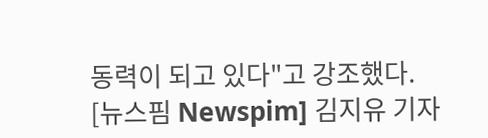동력이 되고 있다"고 강조했다.
[뉴스핌 Newspim] 김지유 기자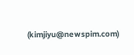(kimjiyu@newspim.com)